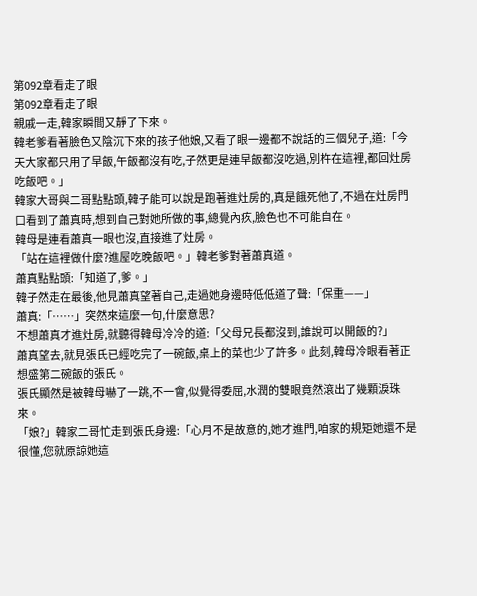第092章看走了眼
第092章看走了眼
親戚一走,韓家瞬間又靜了下來。
韓老爹看著臉色又陰沉下來的孩子他娘,又看了眼一邊都不說話的三個兒子,道:「今天大家都只用了早飯,午飯都沒有吃,子然更是連早飯都沒吃過,別杵在這裡,都回灶房吃飯吧。」
韓家大哥與二哥點點頭,韓子能可以說是跑著進灶房的,真是餓死他了,不過在灶房門口看到了蕭真時,想到自己對她所做的事,總覺內疚,臉色也不可能自在。
韓母是連看蕭真一眼也沒,直接進了灶房。
「站在這裡做什麼?進屋吃晚飯吧。」韓老爹對著蕭真道。
蕭真點點頭:「知道了,爹。」
韓子然走在最後,他見蕭真望著自己,走過她身邊時低低道了聲:「保重——」
蕭真:「……」突然來這麼一句,什麼意思?
不想蕭真才進灶房,就聽得韓母冷冷的道:「父母兄長都沒到,誰說可以開飯的?」
蕭真望去,就見張氏已經吃完了一碗飯,桌上的菜也少了許多。此刻,韓母冷眼看著正想盛第二碗飯的張氏。
張氏顯然是被韓母嚇了一跳,不一會,似覺得委屈,水潤的雙眼竟然滾出了幾顆淚珠來。
「娘?」韓家二哥忙走到張氏身邊:「心月不是故意的,她才進門,咱家的規矩她還不是很懂,您就原諒她這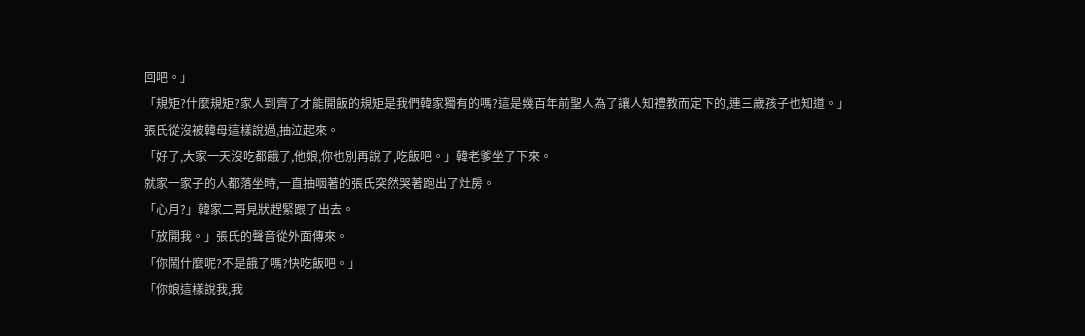回吧。」
「規矩?什麼規矩?家人到齊了才能開飯的規矩是我們韓家獨有的嗎?這是幾百年前聖人為了讓人知禮教而定下的,連三歲孩子也知道。」
張氏從沒被韓母這樣說過,抽泣起來。
「好了,大家一天沒吃都餓了,他娘,你也別再說了,吃飯吧。」韓老爹坐了下來。
就家一家子的人都落坐時,一直抽咽著的張氏突然哭著跑出了灶房。
「心月?」韓家二哥見狀趕緊跟了出去。
「放開我。」張氏的聲音從外面傳來。
「你鬧什麼呢?不是餓了嗎?快吃飯吧。」
「你娘這樣說我,我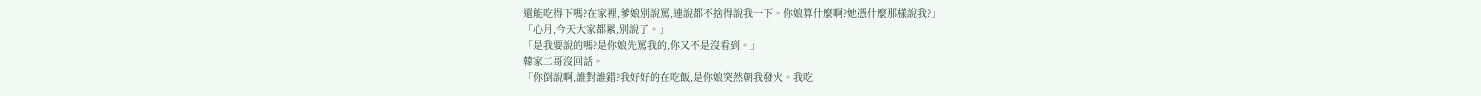還能吃得下嗎?在家裡,爹娘別說罵,連說都不捨得說我一下。你娘算什麼啊?她憑什麼那樣說我?」
「心月,今天大家都累,別說了。」
「是我要說的嗎?是你娘先罵我的,你又不是沒看到。」
韓家二哥沒回話。
「你倒說啊,誰對誰錯?我好好的在吃飯,是你娘突然朝我發火。我吃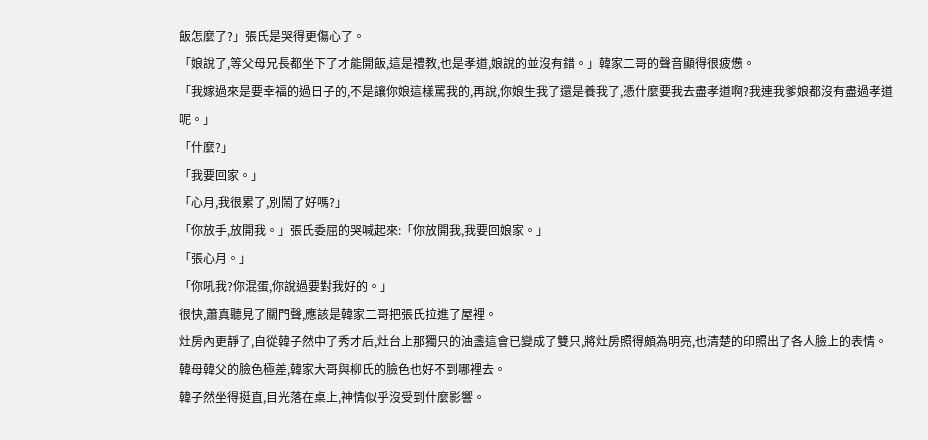飯怎麼了?」張氏是哭得更傷心了。
「娘說了,等父母兄長都坐下了才能開飯,這是禮教,也是孝道,娘說的並沒有錯。」韓家二哥的聲音顯得很疲憊。
「我嫁過來是要幸福的過日子的,不是讓你娘這樣罵我的,再說,你娘生我了還是養我了,憑什麼要我去盡孝道啊?我連我爹娘都沒有盡過孝道呢。」
「什麼?」
「我要回家。」
「心月,我很累了,別鬧了好嗎?」
「你放手,放開我。」張氏委屈的哭喊起來:「你放開我,我要回娘家。」
「張心月。」
「你吼我?你混蛋,你說過要對我好的。」
很快,蕭真聽見了關門聲,應該是韓家二哥把張氏拉進了屋裡。
灶房內更靜了,自從韓子然中了秀才后,灶台上那獨只的油盞這會已變成了雙只,將灶房照得頗為明亮,也清楚的印照出了各人臉上的表情。
韓母韓父的臉色極差,韓家大哥與柳氏的臉色也好不到哪裡去。
韓子然坐得挺直,目光落在桌上,神情似乎沒受到什麼影響。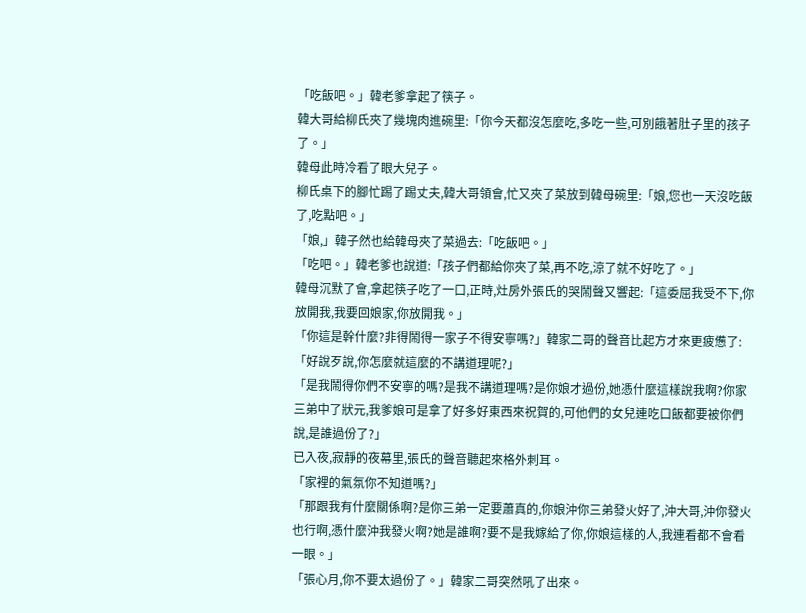「吃飯吧。」韓老爹拿起了筷子。
韓大哥給柳氏夾了幾塊肉進碗里:「你今天都沒怎麼吃,多吃一些,可別餓著肚子里的孩子了。」
韓母此時冷看了眼大兒子。
柳氏桌下的腳忙踢了踢丈夫,韓大哥領會,忙又夾了菜放到韓母碗里:「娘,您也一天沒吃飯了,吃點吧。」
「娘,」韓子然也給韓母夾了菜過去:「吃飯吧。」
「吃吧。」韓老爹也說道:「孩子們都給你夾了菜,再不吃,涼了就不好吃了。」
韓母沉默了會,拿起筷子吃了一口,正時,灶房外張氏的哭鬧聲又響起:「這委屈我受不下,你放開我,我要回娘家,你放開我。」
「你這是幹什麼?非得鬧得一家子不得安寧嗎?」韓家二哥的聲音比起方才來更疲憊了:「好說歹說,你怎麼就這麼的不講道理呢?」
「是我鬧得你們不安寧的嗎?是我不講道理嗎?是你娘才過份,她憑什麼這樣說我啊?你家三弟中了狀元,我爹娘可是拿了好多好東西來祝賀的,可他們的女兒連吃口飯都要被你們說,是誰過份了?」
已入夜,寂靜的夜幕里,張氏的聲音聽起來格外刺耳。
「家裡的氣氛你不知道嗎?」
「那跟我有什麼關係啊?是你三弟一定要蕭真的,你娘沖你三弟發火好了,沖大哥,沖你發火也行啊,憑什麼沖我發火啊?她是誰啊?要不是我嫁給了你,你娘這樣的人,我連看都不會看一眼。」
「張心月,你不要太過份了。」韓家二哥突然吼了出來。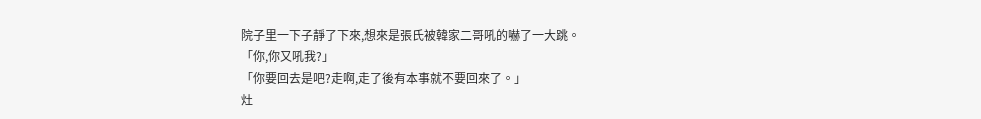院子里一下子靜了下來,想來是張氏被韓家二哥吼的嚇了一大跳。
「你,你又吼我?」
「你要回去是吧?走啊,走了後有本事就不要回來了。」
灶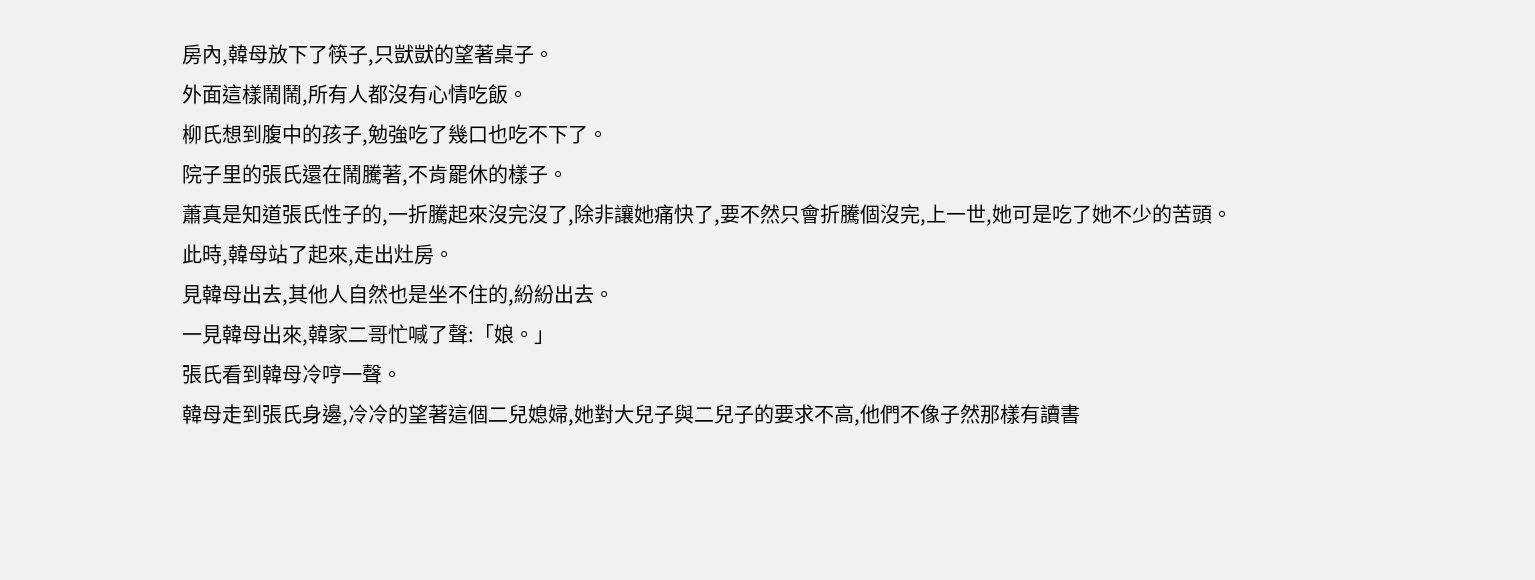房內,韓母放下了筷子,只獃獃的望著桌子。
外面這樣鬧鬧,所有人都沒有心情吃飯。
柳氏想到腹中的孩子,勉強吃了幾口也吃不下了。
院子里的張氏還在鬧騰著,不肯罷休的樣子。
蕭真是知道張氏性子的,一折騰起來沒完沒了,除非讓她痛快了,要不然只會折騰個沒完,上一世,她可是吃了她不少的苦頭。
此時,韓母站了起來,走出灶房。
見韓母出去,其他人自然也是坐不住的,紛紛出去。
一見韓母出來,韓家二哥忙喊了聲:「娘。」
張氏看到韓母冷哼一聲。
韓母走到張氏身邊,冷冷的望著這個二兒媳婦,她對大兒子與二兒子的要求不高,他們不像子然那樣有讀書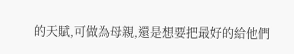的天賦,可做為母親,還是想要把最好的給他們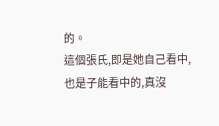的。
這個張氏,即是她自己看中,也是子能看中的,真沒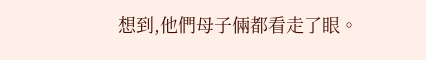想到,他們母子倆都看走了眼。